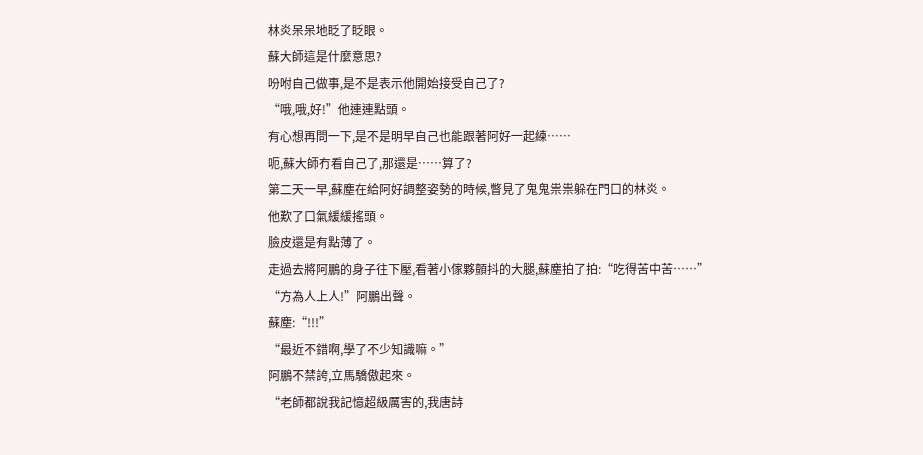林炎呆呆地眨了眨眼。
蘇大師這是什麼意思?
吩咐自己做事,是不是表示他開始接受自己了?
“哦,哦,好!”他連連點頭。
有心想再問一下,是不是明早自己也能跟著阿好一起練……
呃,蘇大師冇看自己了,那還是……算了?
第二天一早,蘇塵在給阿好調整姿勢的時候,瞥見了鬼鬼祟祟躲在門口的林炎。
他歎了口氣緩緩搖頭。
臉皮還是有點薄了。
走過去將阿鵬的身子往下壓,看著小傢夥顫抖的大腿,蘇塵拍了拍:“吃得苦中苦……”
“方為人上人!”阿鵬出聲。
蘇塵:“!!!”
“最近不錯啊,學了不少知識嘛。”
阿鵬不禁誇,立馬驕傲起來。
“老師都說我記憶超級厲害的,我唐詩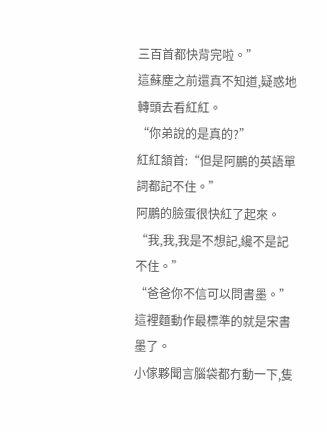三百首都快背完啦。”
這蘇塵之前還真不知道,疑惑地轉頭去看紅紅。
“你弟說的是真的?”
紅紅頷首:“但是阿鵬的英語單詞都記不住。”
阿鵬的臉蛋很快紅了起來。
“我,我,我是不想記,纔不是記不住。”
“爸爸你不信可以問書墨。”
這裡麵動作最標準的就是宋書墨了。
小傢夥聞言腦袋都冇動一下,隻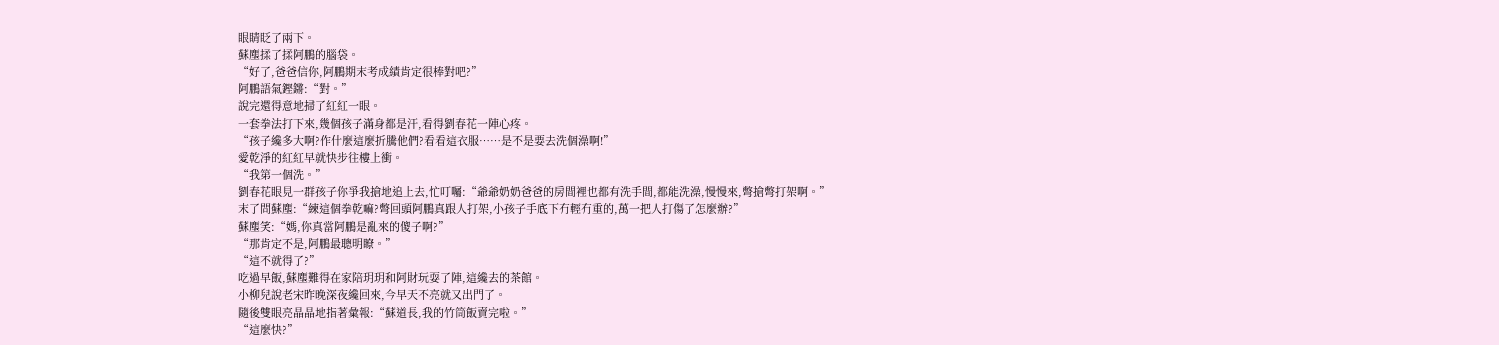眼睛眨了兩下。
蘇塵揉了揉阿鵬的腦袋。
“好了,爸爸信你,阿鵬期末考成績肯定很棒對吧?”
阿鵬語氣鏗鏘:“對。”
說完還得意地掃了紅紅一眼。
一套拳法打下來,幾個孩子滿身都是汗,看得劉春花一陣心疼。
“孩子纔多大啊?作什麼這麼折騰他們?看看這衣服……是不是要去洗個澡啊!”
愛乾淨的紅紅早就快步往樓上衝。
“我第一個洗。”
劉春花眼見一群孩子你爭我搶地追上去,忙叮囑:“爺爺奶奶爸爸的房間裡也都有洗手間,都能洗澡,慢慢來,彆搶彆打架啊。”
末了問蘇塵:“練這個拳乾嘛?彆回頭阿鵬真跟人打架,小孩子手底下冇輕冇重的,萬一把人打傷了怎麼辦?”
蘇塵笑:“媽,你真當阿鵬是亂來的傻子啊?”
“那肯定不是,阿鵬最聰明瞭。”
“這不就得了?”
吃過早飯,蘇塵難得在家陪玥玥和阿財玩耍了陣,這纔去的茶館。
小柳兒說老宋昨晚深夜纔回來,今早天不亮就又出門了。
隨後雙眼亮晶晶地指著彙報:“蘇道長,我的竹筒飯賣完啦。”
“這麼快?”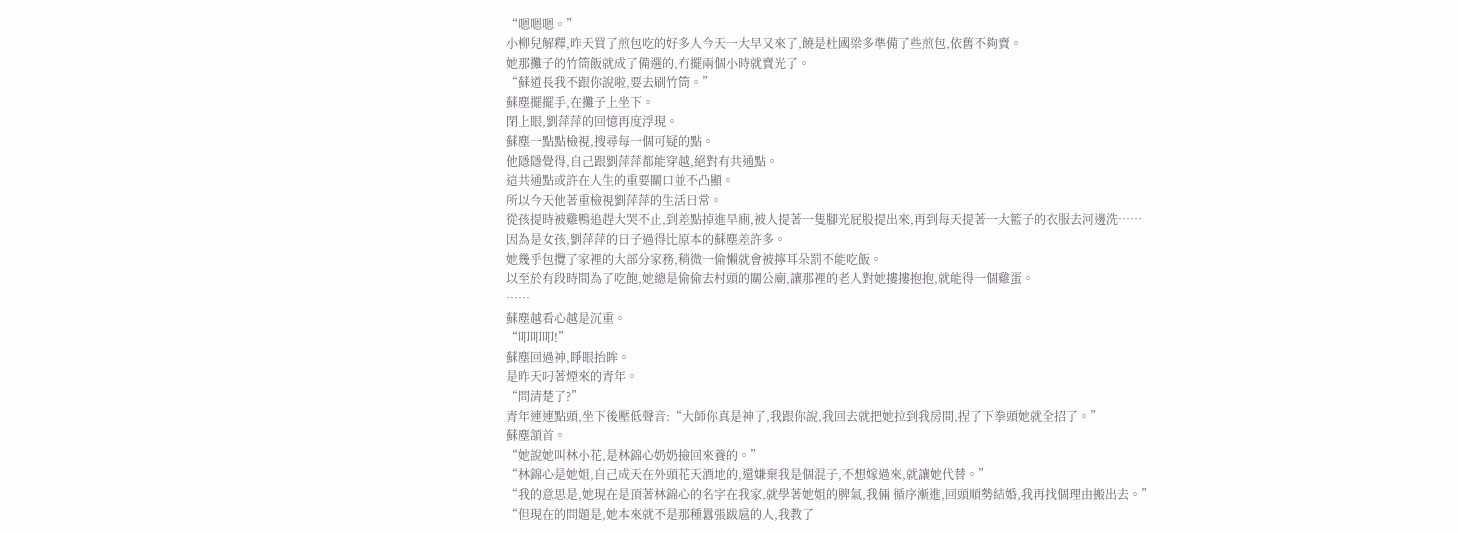“嗯嗯嗯。”
小柳兒解釋,昨天買了煎包吃的好多人今天一大早又來了,饒是杜國梁多準備了些煎包,依舊不夠賣。
她那攤子的竹筒飯就成了備選的,冇擺兩個小時就賣光了。
“蘇道長我不跟你說啦,要去刷竹筒。”
蘇塵擺擺手,在攤子上坐下。
閉上眼,劉萍萍的回憶再度浮現。
蘇塵一點點檢視,搜尋每一個可疑的點。
他隱隱覺得,自己跟劉萍萍都能穿越,絕對有共通點。
這共通點或許在人生的重要關口並不凸顯。
所以今天他著重檢視劉萍萍的生活日常。
從孩提時被雞鴨追趕大哭不止,到差點掉進旱廁,被人提著一隻腳光屁股提出來,再到每天提著一大籃子的衣服去河邊洗……
因為是女孩,劉萍萍的日子過得比原本的蘇塵差許多。
她幾乎包攬了家裡的大部分家務,稍微一偷懶就會被擰耳朵罰不能吃飯。
以至於有段時間為了吃飽,她總是偷偷去村頭的關公廟,讓那裡的老人對她摟摟抱抱,就能得一個雞蛋。
……
蘇塵越看心越是沉重。
“叩叩叩!”
蘇塵回過神,睜眼抬眸。
是昨天叼著煙來的青年。
“問清楚了?”
青年連連點頭,坐下後壓低聲音:“大師你真是神了,我跟你說,我回去就把她拉到我房間,捏了下拳頭她就全招了。”
蘇塵頷首。
“她說她叫林小花,是林錦心奶奶撿回來養的。”
“林錦心是她姐,自己成天在外頭花天酒地的,還嫌棄我是個混子,不想嫁過來,就讓她代替。”
“我的意思是,她現在是頂著林錦心的名字在我家,就學著她姐的脾氣,我倆 循序漸進,回頭順勢結婚,我再找個理由搬出去。”
“但現在的問題是,她本來就不是那種囂張跋扈的人,我教了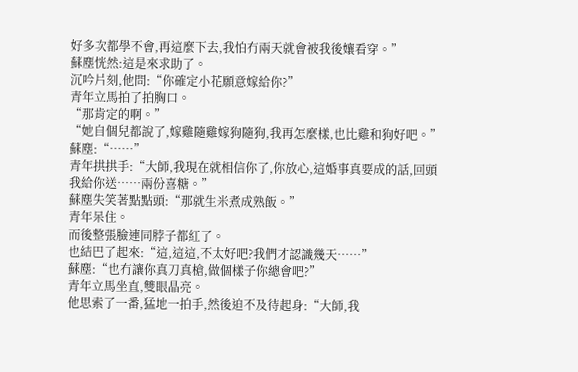好多次都學不會,再這麼下去,我怕冇兩天就會被我後孃看穿。”
蘇塵恍然:這是來求助了。
沉吟片刻,他問:“你確定小花願意嫁給你?”
青年立馬拍了拍胸口。
“那肯定的啊。”
“她自個兒都說了,嫁雞隨雞嫁狗隨狗,我再怎麼樣,也比雞和狗好吧。”
蘇塵:“……”
青年拱拱手:“大師,我現在就相信你了,你放心,這婚事真要成的話,回頭我給你送……兩份喜糖。”
蘇塵失笑著點點頭:“那就生米煮成熟飯。”
青年呆住。
而後整張臉連同脖子都紅了。
也結巴了起來:“這,這這,不太好吧?我們才認識幾天……”
蘇塵:“也冇讓你真刀真槍,做個樣子你總會吧?”
青年立馬坐直,雙眼晶亮。
他思索了一番,猛地一拍手,然後迫不及待起身:“大師,我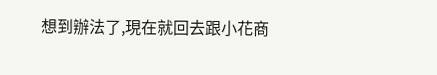想到辦法了,現在就回去跟小花商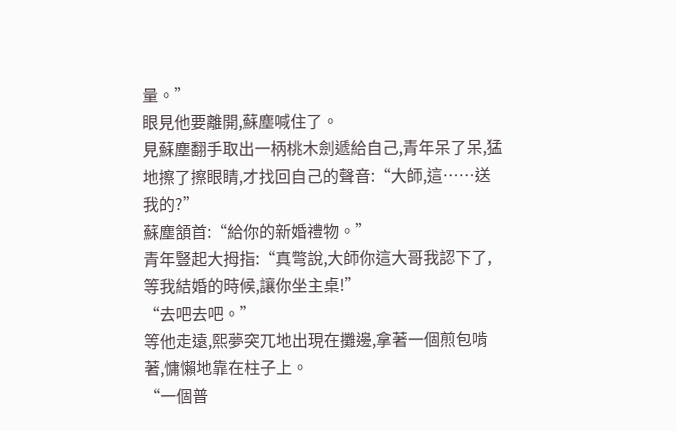量。”
眼見他要離開,蘇塵喊住了。
見蘇塵翻手取出一柄桃木劍遞給自己,青年呆了呆,猛地擦了擦眼睛,才找回自己的聲音:“大師,這……送我的?”
蘇塵頷首:“給你的新婚禮物。”
青年豎起大拇指:“真彆說,大師你這大哥我認下了,等我結婚的時候,讓你坐主桌!”
“去吧去吧。”
等他走遠,熙夢突兀地出現在攤邊,拿著一個煎包啃著,慵懶地靠在柱子上。
“一個普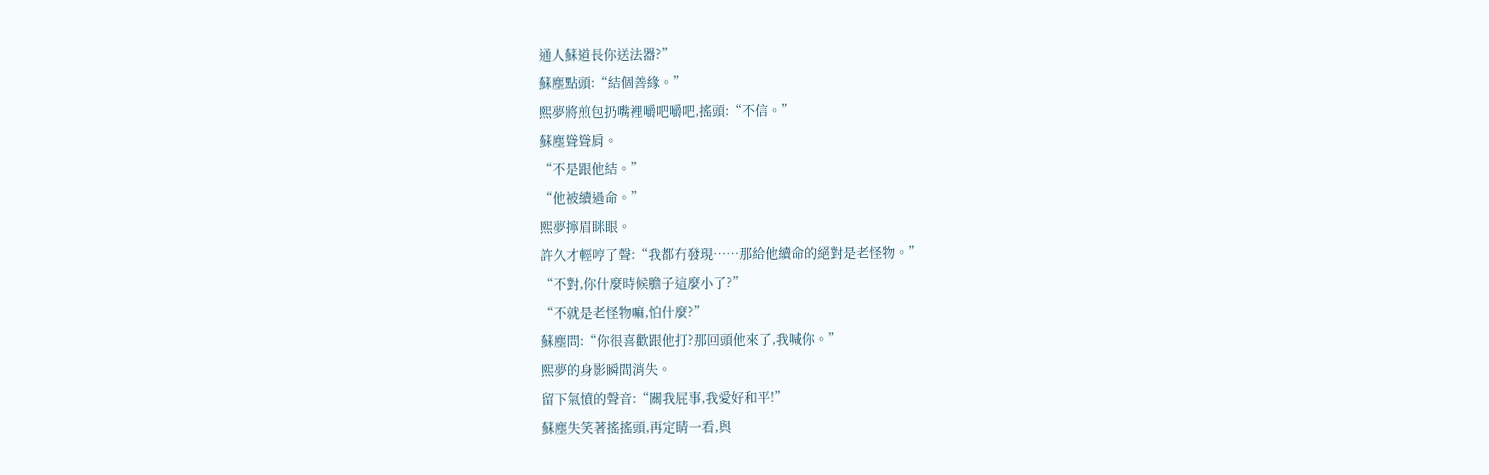通人蘇道長你送法器?”
蘇塵點頭:“結個善緣。”
熙夢將煎包扔嘴裡嚼吧嚼吧,搖頭:“不信。”
蘇塵聳聳肩。
“不是跟他結。”
“他被續過命。”
熙夢擰眉眯眼。
許久才輕哼了聲:“我都冇發現……那給他續命的絕對是老怪物。”
“不對,你什麼時候膽子這麼小了?”
“不就是老怪物嘛,怕什麼?”
蘇塵問:“你很喜歡跟他打?那回頭他來了,我喊你。”
熙夢的身影瞬間消失。
留下氣憤的聲音:“關我屁事,我愛好和平!”
蘇塵失笑著搖搖頭,再定睛一看,與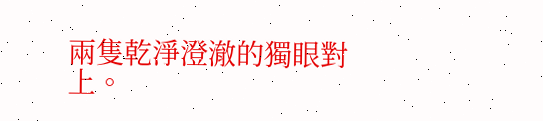兩隻乾淨澄澈的獨眼對上。